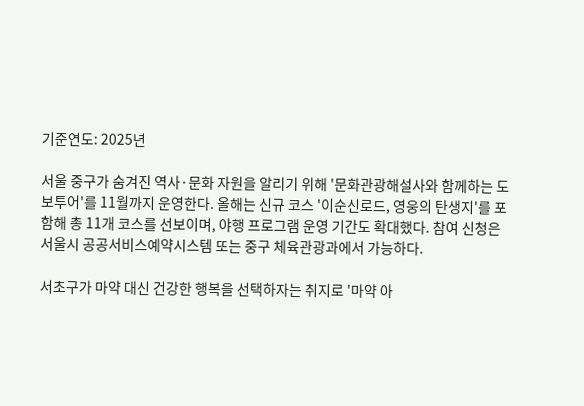기준연도: 2025년

서울 중구가 숨겨진 역사·문화 자원을 알리기 위해 '문화관광해설사와 함께하는 도보투어'를 11월까지 운영한다. 올해는 신규 코스 '이순신로드, 영웅의 탄생지'를 포함해 총 11개 코스를 선보이며, 야행 프로그램 운영 기간도 확대했다. 참여 신청은 서울시 공공서비스예약시스템 또는 중구 체육관광과에서 가능하다.

서초구가 마약 대신 건강한 행복을 선택하자는 취지로 '마약 아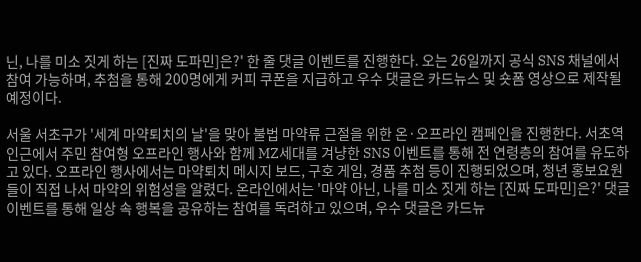닌, 나를 미소 짓게 하는 [진짜 도파민]은?' 한 줄 댓글 이벤트를 진행한다. 오는 26일까지 공식 SNS 채널에서 참여 가능하며, 추첨을 통해 200명에게 커피 쿠폰을 지급하고 우수 댓글은 카드뉴스 및 숏폼 영상으로 제작될 예정이다.

서울 서초구가 '세계 마약퇴치의 날'을 맞아 불법 마약류 근절을 위한 온·오프라인 캠페인을 진행한다. 서초역 인근에서 주민 참여형 오프라인 행사와 함께 MZ세대를 겨냥한 SNS 이벤트를 통해 전 연령층의 참여를 유도하고 있다. 오프라인 행사에서는 마약퇴치 메시지 보드, 구호 게임, 경품 추첨 등이 진행되었으며, 청년 홍보요원들이 직접 나서 마약의 위험성을 알렸다. 온라인에서는 '마약 아닌, 나를 미소 짓게 하는 [진짜 도파민]은?' 댓글 이벤트를 통해 일상 속 행복을 공유하는 참여를 독려하고 있으며, 우수 댓글은 카드뉴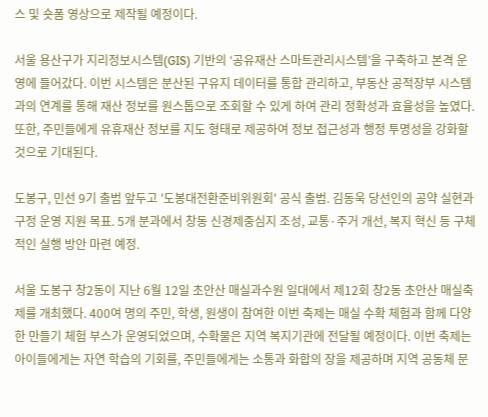스 및 숏폼 영상으로 제작될 예정이다.

서울 용산구가 지리정보시스템(GIS) 기반의 ‘공유재산 스마트관리시스템’을 구축하고 본격 운영에 들어갔다. 이번 시스템은 분산된 구유지 데이터를 통합 관리하고, 부동산 공적장부 시스템과의 연계를 통해 재산 정보를 원스톱으로 조회할 수 있게 하여 관리 정확성과 효율성을 높였다. 또한, 주민들에게 유휴재산 정보를 지도 형태로 제공하여 정보 접근성과 행정 투명성을 강화할 것으로 기대된다.

도봉구, 민선 9기 출범 앞두고 '도봉대전환준비위원회' 공식 출범. 김동욱 당선인의 공약 실현과 구정 운영 지원 목표. 5개 분과에서 창동 신경제중심지 조성, 교통·주거 개선, 복지 혁신 등 구체적인 실행 방안 마련 예정.

서울 도봉구 창2동이 지난 6월 12일 초안산 매실과수원 일대에서 제12회 창2동 초안산 매실축제를 개최했다. 400여 명의 주민, 학생, 원생이 참여한 이번 축제는 매실 수확 체험과 함께 다양한 만들기 체험 부스가 운영되었으며, 수확물은 지역 복지기관에 전달될 예정이다. 이번 축제는 아이들에게는 자연 학습의 기회를, 주민들에게는 소통과 화합의 장을 제공하며 지역 공동체 문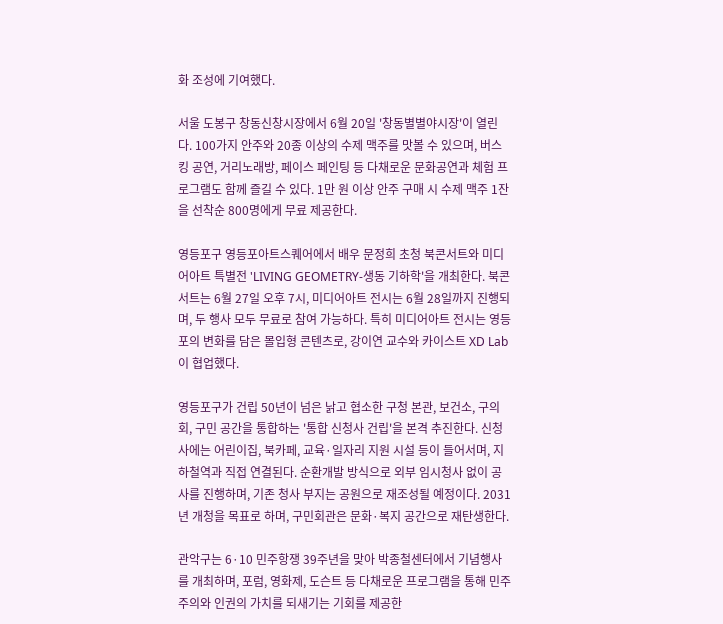화 조성에 기여했다.

서울 도봉구 창동신창시장에서 6월 20일 '창동별별야시장'이 열린다. 100가지 안주와 20종 이상의 수제 맥주를 맛볼 수 있으며, 버스킹 공연, 거리노래방, 페이스 페인팅 등 다채로운 문화공연과 체험 프로그램도 함께 즐길 수 있다. 1만 원 이상 안주 구매 시 수제 맥주 1잔을 선착순 800명에게 무료 제공한다.

영등포구 영등포아트스퀘어에서 배우 문정희 초청 북콘서트와 미디어아트 특별전 'LIVING GEOMETRY-생동 기하학'을 개최한다. 북콘서트는 6월 27일 오후 7시, 미디어아트 전시는 6월 28일까지 진행되며, 두 행사 모두 무료로 참여 가능하다. 특히 미디어아트 전시는 영등포의 변화를 담은 몰입형 콘텐츠로, 강이연 교수와 카이스트 XD Lab이 협업했다.

영등포구가 건립 50년이 넘은 낡고 협소한 구청 본관, 보건소, 구의회, 구민 공간을 통합하는 '통합 신청사 건립'을 본격 추진한다. 신청사에는 어린이집, 북카페, 교육·일자리 지원 시설 등이 들어서며, 지하철역과 직접 연결된다. 순환개발 방식으로 외부 임시청사 없이 공사를 진행하며, 기존 청사 부지는 공원으로 재조성될 예정이다. 2031년 개청을 목표로 하며, 구민회관은 문화·복지 공간으로 재탄생한다.

관악구는 6·10 민주항쟁 39주년을 맞아 박종철센터에서 기념행사를 개최하며, 포럼, 영화제, 도슨트 등 다채로운 프로그램을 통해 민주주의와 인권의 가치를 되새기는 기회를 제공한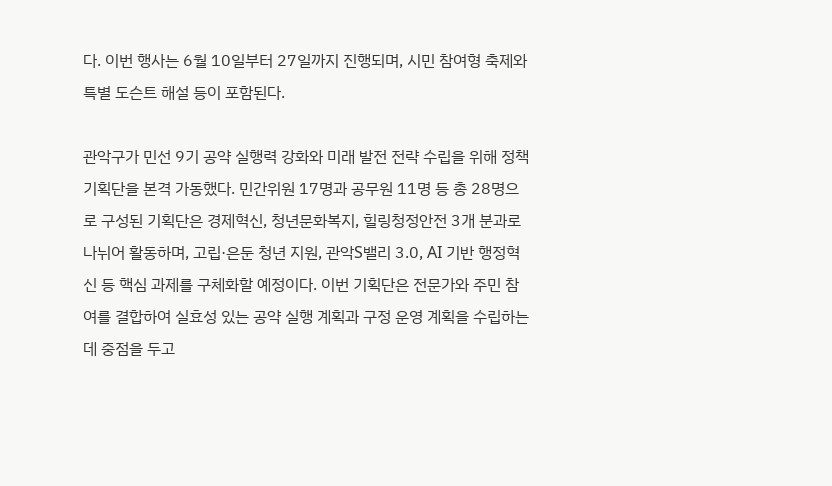다. 이번 행사는 6월 10일부터 27일까지 진행되며, 시민 참여형 축제와 특별 도슨트 해설 등이 포함된다.

관악구가 민선 9기 공약 실행력 강화와 미래 발전 전략 수립을 위해 정책기획단을 본격 가동했다. 민간위원 17명과 공무원 11명 등 총 28명으로 구성된 기획단은 경제혁신, 청년문화복지, 힐링청정안전 3개 분과로 나뉘어 활동하며, 고립·은둔 청년 지원, 관악S밸리 3.0, AI 기반 행정혁신 등 핵심 과제를 구체화할 예정이다. 이번 기획단은 전문가와 주민 참여를 결합하여 실효성 있는 공약 실행 계획과 구정 운영 계획을 수립하는 데 중점을 두고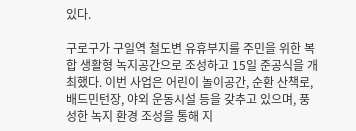있다.

구로구가 구일역 철도변 유휴부지를 주민을 위한 복합 생활형 녹지공간으로 조성하고 15일 준공식을 개최했다. 이번 사업은 어린이 놀이공간, 순환 산책로, 배드민턴장, 야외 운동시설 등을 갖추고 있으며, 풍성한 녹지 환경 조성을 통해 지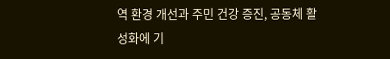역 환경 개선과 주민 건강 증진, 공동체 활성화에 기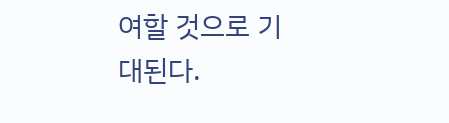여할 것으로 기대된다.